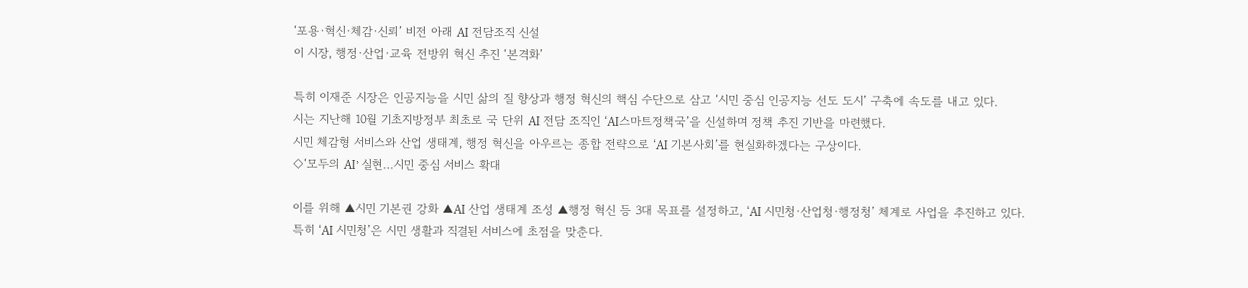‘포용·혁신·체감·신뢰’ 비전 아래 AI 전담조직 신설
이 시장, 행정·산업·교육 전방위 혁신 추진 ‘본격화’

특히 이재준 시장은 인공지능을 시민 삶의 질 향상과 행정 혁신의 핵심 수단으로 삼고 ‘시민 중심 인공지능 선도 도시’ 구축에 속도를 내고 있다.
시는 지난해 10월 기초지방정부 최초로 국 단위 AI 전담 조직인 ‘AI스마트정책국’을 신설하며 정책 추진 기반을 마련했다.
시민 체감형 서비스와 산업 생태계, 행정 혁신을 아우르는 종합 전략으로 ‘AI 기본사회’를 현실화하겠다는 구상이다.
◇‘모두의 AI’ 실현…시민 중심 서비스 확대

이를 위해 ▲시민 기본권 강화 ▲AI 산업 생태계 조성 ▲행정 혁신 등 3대 목표를 설정하고, ‘AI 시민청·산업청·행정청’ 체계로 사업을 추진하고 있다.
특히 ‘AI 시민청’은 시민 생활과 직결된 서비스에 초점을 맞춘다.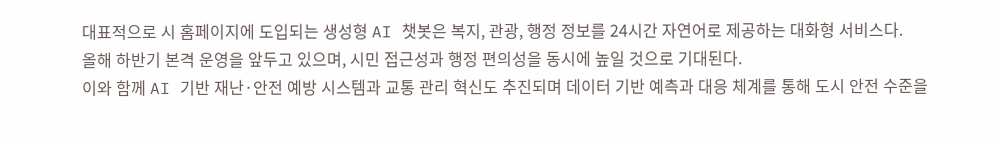대표적으로 시 홈페이지에 도입되는 생성형 AI 챗봇은 복지, 관광, 행정 정보를 24시간 자연어로 제공하는 대화형 서비스다.
올해 하반기 본격 운영을 앞두고 있으며, 시민 접근성과 행정 편의성을 동시에 높일 것으로 기대된다.
이와 함께 AI 기반 재난·안전 예방 시스템과 교통 관리 혁신도 추진되며 데이터 기반 예측과 대응 체계를 통해 도시 안전 수준을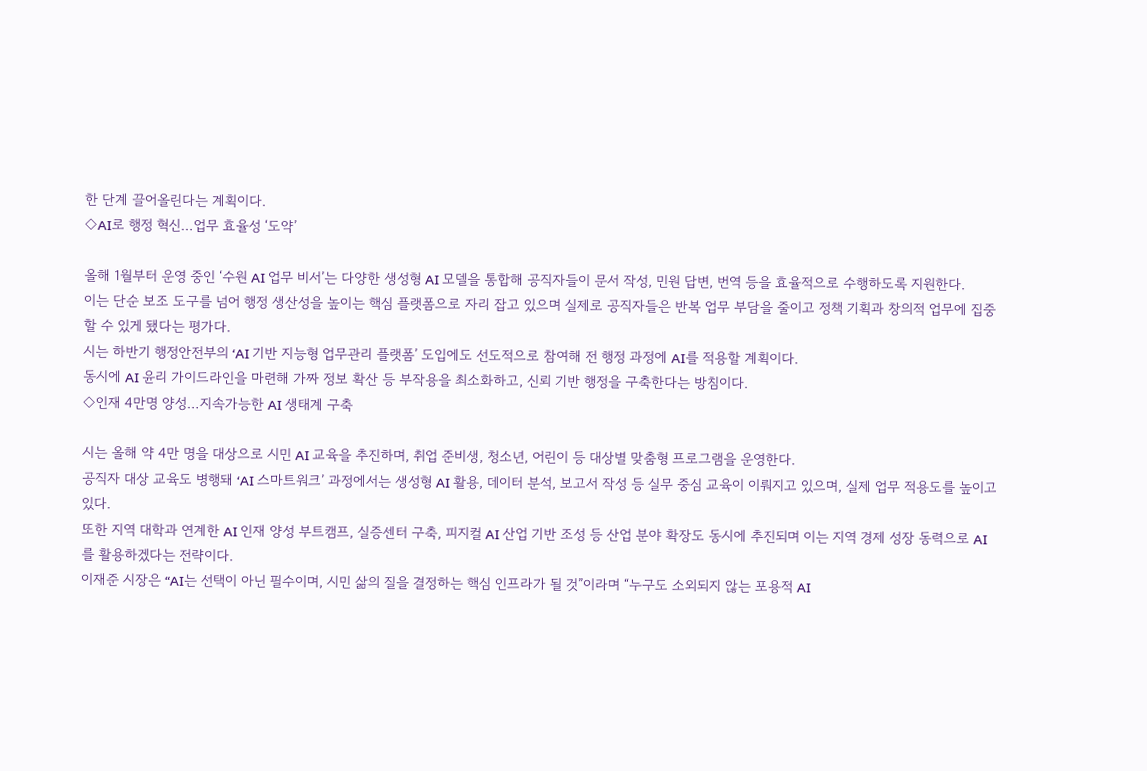한 단계 끌어올린다는 계획이다.
◇AI로 행정 혁신…업무 효율성 ‘도약’

올해 1월부터 운영 중인 ‘수원 AI 업무 비서’는 다양한 생성형 AI 모델을 통합해 공직자들이 문서 작성, 민원 답변, 번역 등을 효율적으로 수행하도록 지원한다.
이는 단순 보조 도구를 넘어 행정 생산성을 높이는 핵심 플랫폼으로 자리 잡고 있으며 실제로 공직자들은 반복 업무 부담을 줄이고 정책 기획과 창의적 업무에 집중할 수 있게 됐다는 평가다.
시는 하반기 행정안전부의 ‘AI 기반 지능형 업무관리 플랫폼’ 도입에도 선도적으로 참여해 전 행정 과정에 AI를 적용할 계획이다.
동시에 AI 윤리 가이드라인을 마련해 가짜 정보 확산 등 부작용을 최소화하고, 신뢰 기반 행정을 구축한다는 방침이다.
◇인재 4만명 양성…지속가능한 AI 생태계 구축

시는 올해 약 4만 명을 대상으로 시민 AI 교육을 추진하며, 취업 준비생, 청소년, 어린이 등 대상별 맞춤형 프로그램을 운영한다.
공직자 대상 교육도 병행돼 ‘AI 스마트워크’ 과정에서는 생성형 AI 활용, 데이터 분석, 보고서 작성 등 실무 중심 교육이 이뤄지고 있으며, 실제 업무 적용도를 높이고 있다.
또한 지역 대학과 연계한 AI 인재 양성 부트캠프, 실증센터 구축, 피지컬 AI 산업 기반 조성 등 산업 분야 확장도 동시에 추진되며 이는 지역 경제 성장 동력으로 AI를 활용하겠다는 전략이다.
이재준 시장은 “AI는 선택이 아닌 필수이며, 시민 삶의 질을 결정하는 핵심 인프라가 될 것”이라며 “누구도 소외되지 않는 포용적 AI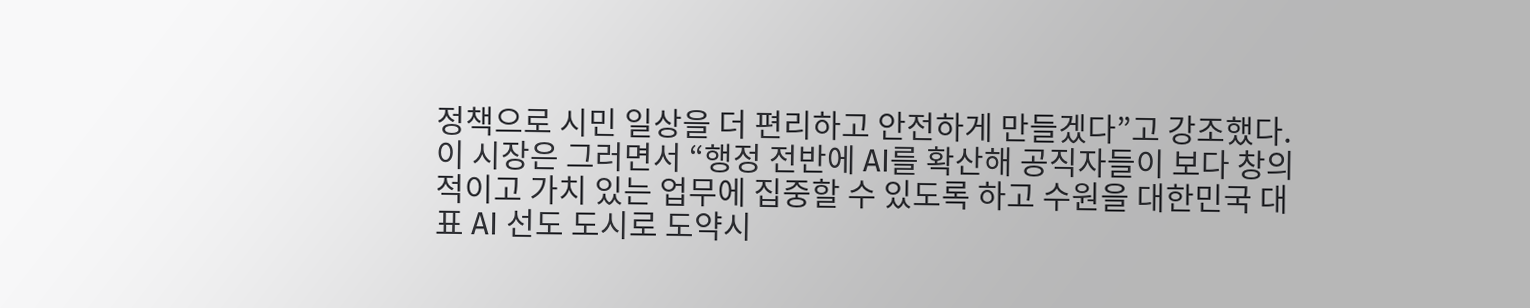정책으로 시민 일상을 더 편리하고 안전하게 만들겠다”고 강조했다.
이 시장은 그러면서 “행정 전반에 AI를 확산해 공직자들이 보다 창의적이고 가치 있는 업무에 집중할 수 있도록 하고 수원을 대한민국 대표 AI 선도 도시로 도약시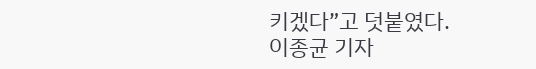키겠다”고 덧붙였다.
이종균 기자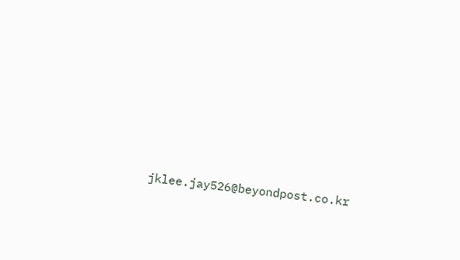jklee.jay526@beyondpost.co.kr